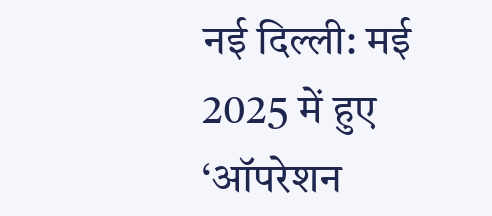नई दिल्ली: मई 2025 में हुए ‘ऑपरेशन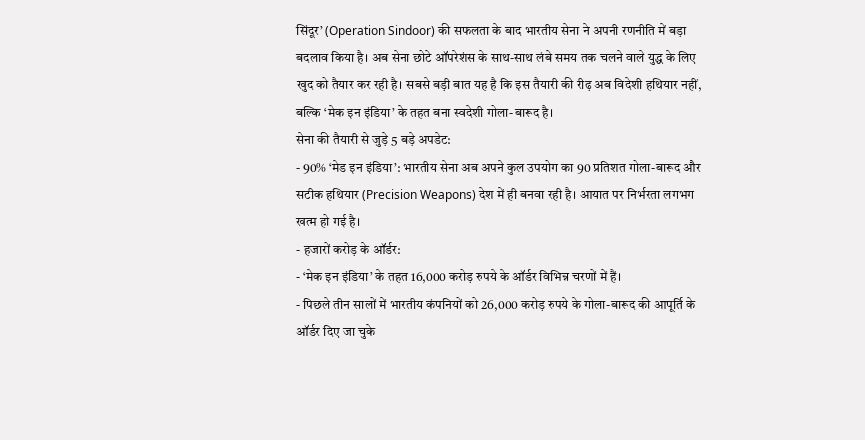सिंदूर’ (Operation Sindoor) की सफलता के बाद भारतीय सेना ने अपनी रणनीति में बड़ा बदलाव किया है। अब सेना छोटे ऑपरेशंस के साथ-साथ लंबे समय तक चलने वाले युद्ध के लिए खुद को तैयार कर रही है। सबसे बड़ी बात यह है कि इस तैयारी की रीढ़ अब विदेशी हथियार नहीं, बल्कि ‘मेक इन इंडिया’ के तहत बना स्वदेशी गोला-बारूद है।
सेना की तैयारी से जुड़े 5 बड़े अपडेट:
- 90% ‘मेड इन इंडिया’: भारतीय सेना अब अपने कुल उपयोग का 90 प्रतिशत गोला-बारूद और सटीक हथियार (Precision Weapons) देश में ही बनवा रही है। आयात पर निर्भरता लगभग खत्म हो गई है।
- हजारों करोड़ के ऑर्डर:
- ‘मेक इन इंडिया’ के तहत 16,000 करोड़ रुपये के ऑर्डर विभिन्न चरणों में हैं।
- पिछले तीन सालों में भारतीय कंपनियों को 26,000 करोड़ रुपये के गोला-बारूद की आपूर्ति के ऑर्डर दिए जा चुके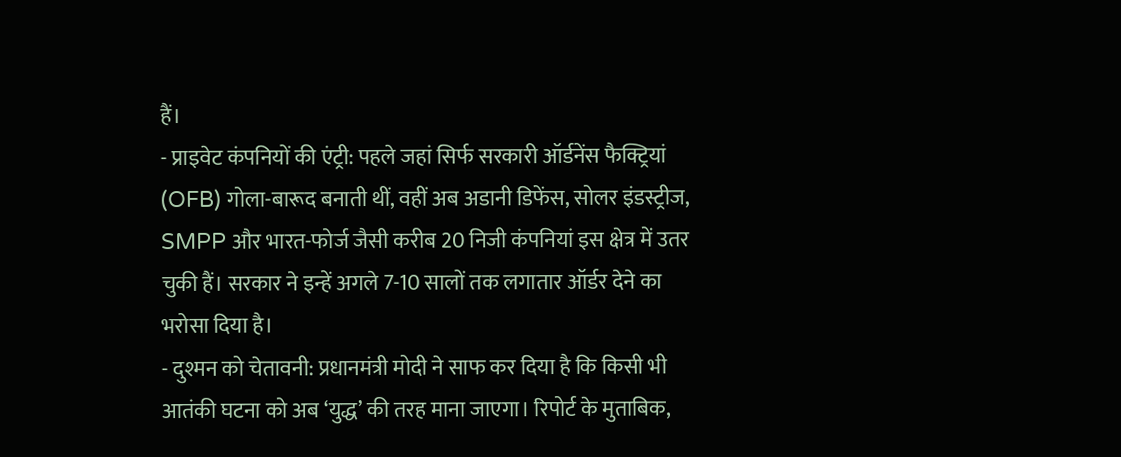हैं।
- प्राइवेट कंपनियों की एंट्री: पहले जहां सिर्फ सरकारी ऑर्डनेंस फैक्ट्रियां (OFB) गोला-बारूद बनाती थीं, वहीं अब अडानी डिफेंस, सोलर इंडस्ट्रीज, SMPP और भारत-फोर्ज जैसी करीब 20 निजी कंपनियां इस क्षेत्र में उतर चुकी हैं। सरकार ने इन्हें अगले 7-10 सालों तक लगातार ऑर्डर देने का भरोसा दिया है।
- दुश्मन को चेतावनी: प्रधानमंत्री मोदी ने साफ कर दिया है कि किसी भी आतंकी घटना को अब ‘युद्ध’ की तरह माना जाएगा। रिपोर्ट के मुताबिक,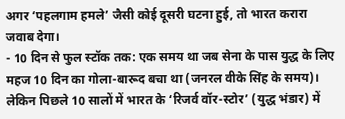अगर ‘पहलगाम हमले’ जैसी कोई दूसरी घटना हुई, तो भारत करारा जवाब देगा।
- 10 दिन से फुल स्टॉक तक: एक समय था जब सेना के पास युद्ध के लिए महज 10 दिन का गोला-बारूद बचा था (जनरल वीके सिंह के समय)। लेकिन पिछले 10 सालों में भारत के ‘रिजर्व वॉर-स्टोर’ (युद्ध भंडार) में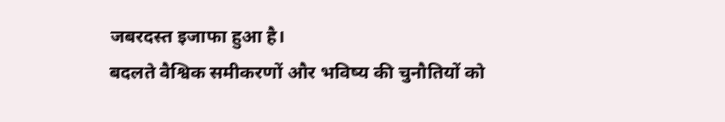जबरदस्त इजाफा हुआ है।
बदलते वैश्विक समीकरणों और भविष्य की चुनौतियों को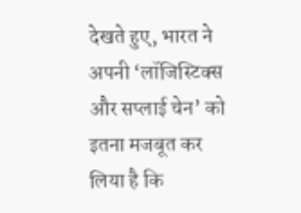देखते हुए, भारत ने अपनी ‘लॉजिस्टिक्स और सप्लाई चेन’ को इतना मजबूत कर लिया है कि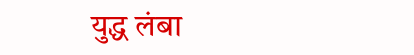युद्ध लंबा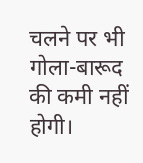चलने पर भी गोला-बारूद की कमी नहीं होगी।